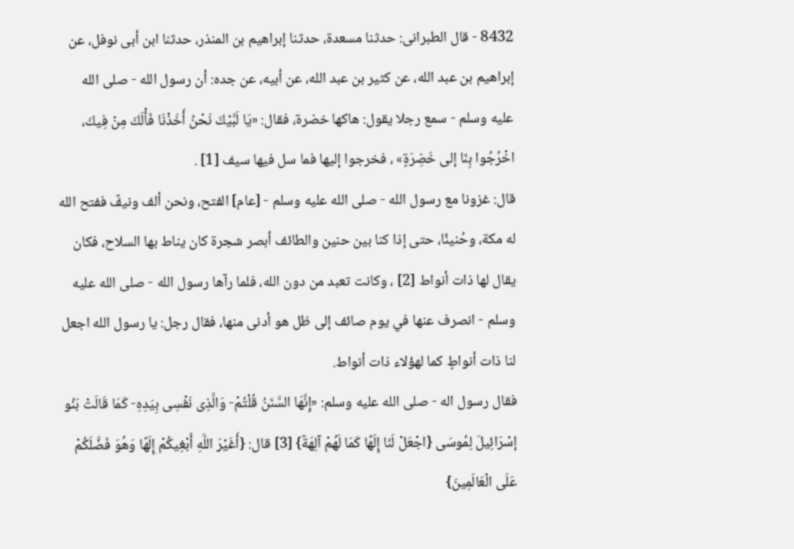8432 - قال الطبرانى: حدثنا مسعدة، حدثنا إبراهيم بن المنذر، حدثنا ابن أبى نوفل، عن إبراهيم بن عبد الله، عن كثير بن عبد الله، عن أبيه، عن جده: أن رسول الله - صلى الله عليه وسلم - سمع رجلا يقول: هاكها خضرة، فقال: «يَا لَبَّيْكَ نَحْنُ أَخَذْنَا فَأْلَكَ مِنْ فِيكَ، اخْرُجُوا بِنَا إلى خَضِرَةٍ» ، فخرجوا إليها فما سل فيها سيف [1] .
قال: غزونا مع رسول الله - صلى الله عليه وسلم - [عام] الفتح، ونحن ألف ونيفٌ ففتح الله له مكة، وحُنينًا، حتى إذا كنا بين حنين والطائف أبصر شجرة كان يناط بها السلاح، فكان يقال لها ذات أنواط [2] ، وكانت تعبد من دون الله، فلما رآها رسول الله - صلى الله عليه وسلم - انصرف عنها في يوم صائف إلى ظل هو أدنى منها، فقال رجل: يا رسول الله اجعل لنا ذات أنواطٍ كما لهؤلاء ذات أنواط.
فقال رسول اله - صلى الله عليه وسلم: «إِنَّهَا السَّنَنُ قُلْتُمْ- وَالَّذِى نَفْسِى بِيَدِهِ- كَمَا قَالَتْ بَنُو إسْرَائِيلَ لِمُوسَى {اجْعَلْ لَنَا إِلَهًا كَمَا لَهُمْ آلِهَةٌ} [3] قال: {أَغَيْرَ اللَّهِ أَبْغِيكُمْ إِلَهًا وَهُوَ فَضَّلَكُمْ عَلَى الْعَالَمِينَ}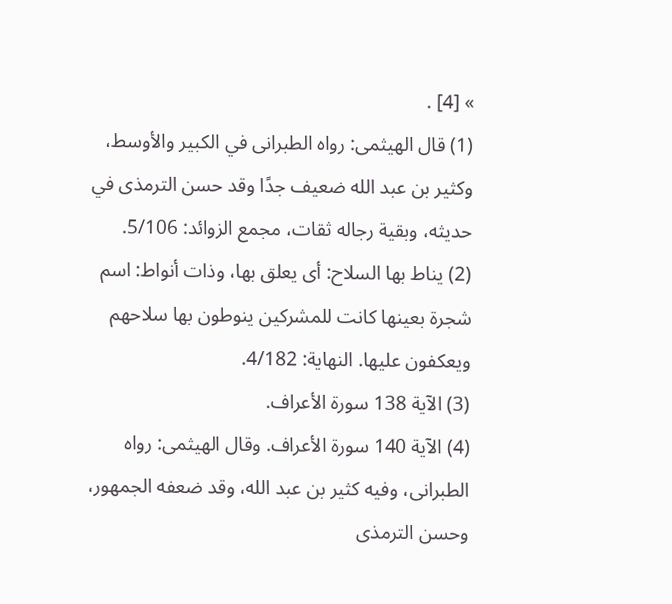» [4] .
(1) قال الهيثمى: رواه الطبرانى في الكبير والأوسط، وكثير بن عبد الله ضعيف جدًا وقد حسن الترمذى في حديثه، وبقية رجاله ثقات، مجمع الزوائد: 5/106.
(2) يناط بها السلاح: أى يعلق بها، وذات أنواط: اسم شجرة بعينها كانت للمشركين ينوطون بها سلاحهم ويعكفون عليها. النهاية: 4/182.
(3) الآية 138 سورة الأعراف.
(4) الآية 140 سورة الأعراف. وقال الهيثمى: رواه الطبرانى، وفيه كثير بن عبد الله، وقد ضعفه الجمهور، وحسن الترمذى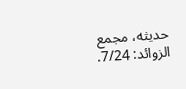حديثه، مجمع الزوائد: 7/24.